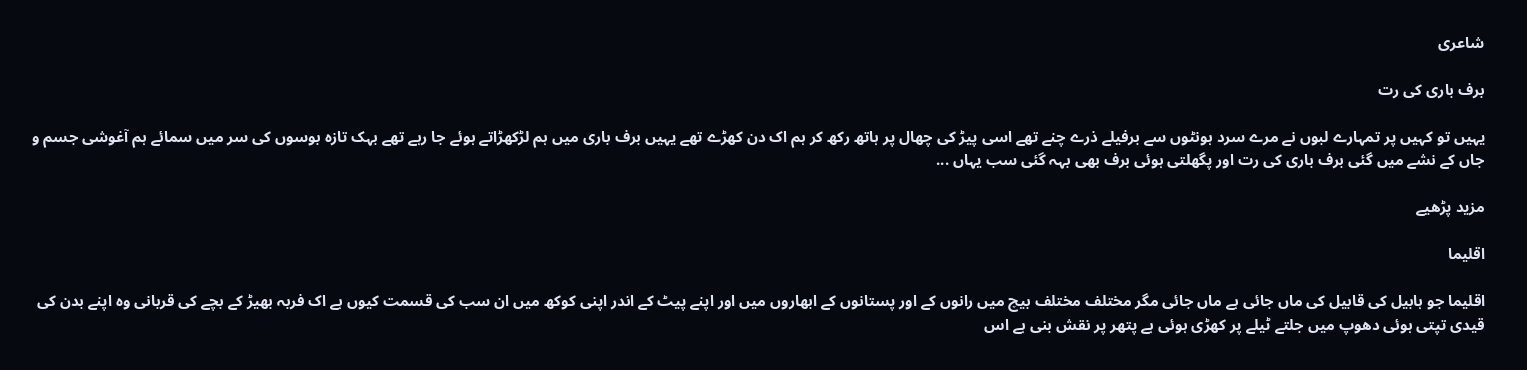شاعری

برف باری کی رت

یہیں تو کہیں پر تمہارے لبوں نے مرے سرد ہونٹوں سے برفیلے ذرے چنے تھے اسی پیڑ کی چھال پر ہاتھ رکھ کر ہم اک دن کھڑے تھے یہیں برف باری میں ہم لڑکھڑاتے ہوئے جا رہے تھے بہک تازہ بوسوں کی سر میں سمائے ہم آغوشی جسم و جاں کے نشے میں گئی برف باری کی رت اور پگھلتی ہوئی برف بھی بہہ گئی سب یہاں ...

مزید پڑھیے

اقلیما

اقلیما جو ہابیل کی قابیل کی ماں جائی ہے ماں جائی مگر مختلف مختلف بیچ میں رانوں کے اور پستانوں کے ابھاروں میں اور اپنے پیٹ کے اندر اپنی کوکھ میں ان سب کی قسمت کیوں ہے اک فربہ بھیڑ کے بچے کی قربانی وہ اپنے بدن کی قیدی تپتی ہوئی دھوپ میں جلتے ٹیلے پر کھڑی ہوئی ہے پتھر پر نقش بنی ہے اس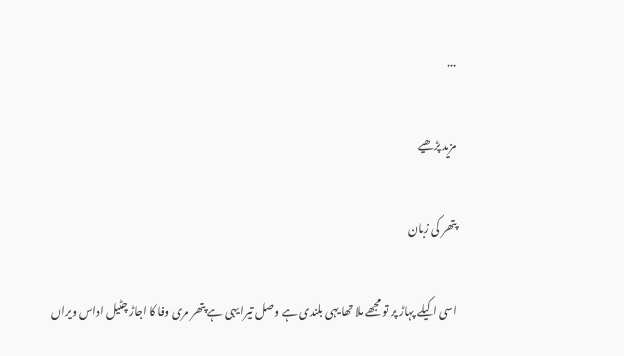...

مزید پڑھیے

پتھر کی زبان

اسی اکیلے پہاڑ پر تو مجھے ملا تھا یہی بلندی ہے وصل تیرا یہی ہے پتھر مری وفا کا اجاڑ چٹیل اداس ویراں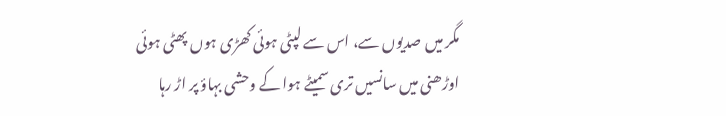مگر میں صدیوں سے، اس سے لپٹی ہوئی کھڑی ہوں پھٹی ہوئی اوڑھنی میں سانسیں تری سمیٹے ہوا کے وحشی بہاؤ پر اڑ رہا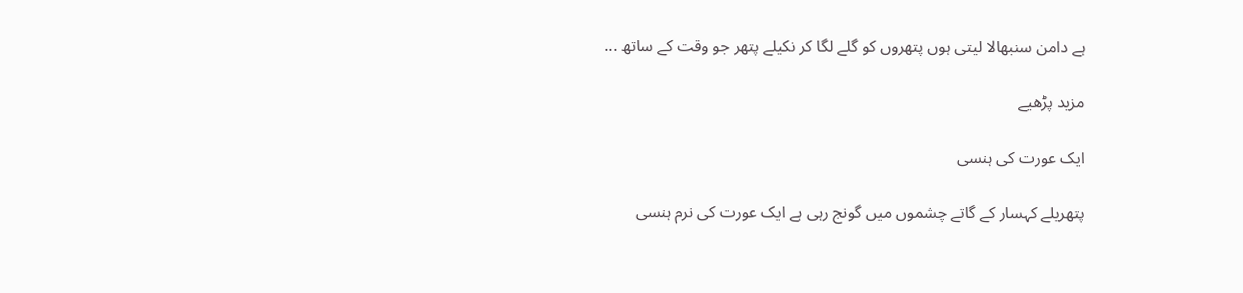ہے دامن سنبھالا لیتی ہوں پتھروں کو گلے لگا کر نکیلے پتھر جو وقت کے ساتھ ...

مزید پڑھیے

ایک عورت کی ہنسی

پتھریلے کہسار کے گاتے چشموں میں گونج رہی ہے ایک عورت کی نرم ہنسی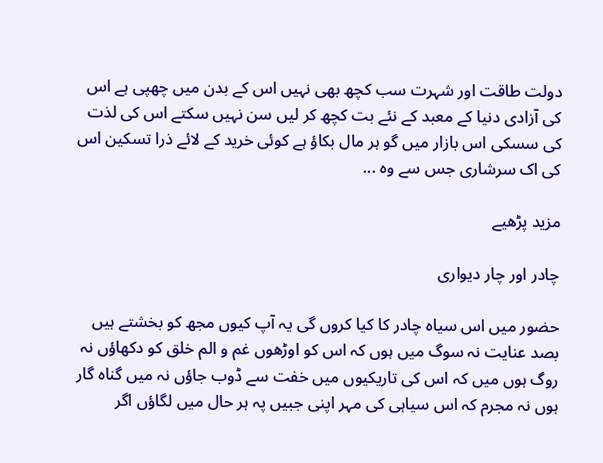دولت طاقت اور شہرت سب کچھ بھی نہیں اس کے بدن میں چھپی ہے اس کی آزادی دنیا کے معبد کے نئے بت کچھ کر لیں سن نہیں سکتے اس کی لذت کی سسکی اس بازار میں گو ہر مال بکاؤ ہے کوئی خرید کے لائے ذرا تسکین اس کی اک سرشاری جس سے وہ ...

مزید پڑھیے

چادر اور چار دیواری

حضور میں اس سیاہ چادر کا کیا کروں گی یہ آپ کیوں مجھ کو بخشتے ہیں بصد عنایت نہ سوگ میں ہوں کہ اس کو اوڑھوں غم و الم خلق کو دکھاؤں نہ روگ ہوں میں کہ اس کی تاریکیوں میں خفت سے ڈوب جاؤں نہ میں گناہ گار ہوں نہ مجرم کہ اس سیاہی کی مہر اپنی جبیں پہ ہر حال میں لگاؤں اگر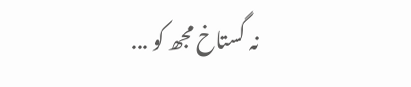نہ گستاخ مجھ کو ...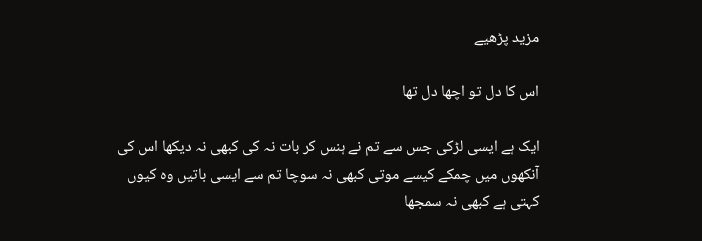مزید پڑھیے

اس کا دل تو اچھا دل تھا

ایک ہے ایسی لڑکی جس سے تم نے ہنس کر بات نہ کی کبھی نہ دیکھا اس کی آنکھوں میں چمکے کیسے موتی کبھی نہ سوچا تم سے ایسی باتیں وہ کیوں کہتی ہے کبھی نہ سمجھا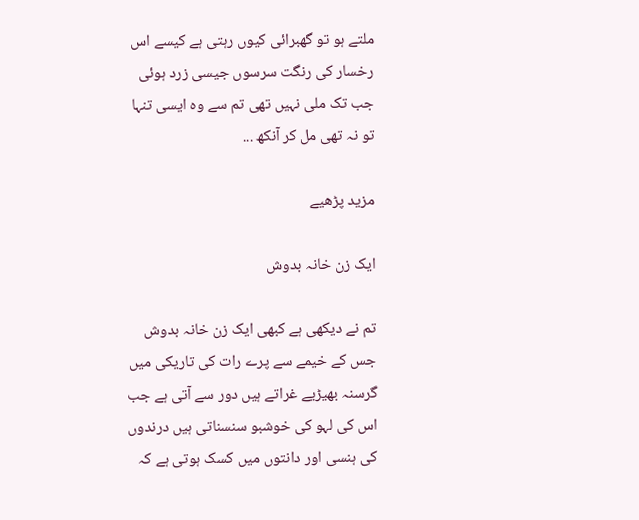ملتے ہو تو گھبرائی کیوں رہتی ہے کیسے اس رخسار کی رنگت سرسوں جیسی زرد ہوئی جب تک ملی نہیں تھی تم سے وہ ایسی تنہا تو نہ تھی مل کر آنکھ ...

مزید پڑھیے

ایک زن خانہ بدوش

تم نے دیکھی ہے کبھی ایک زن خانہ بدوش جس کے خیمے سے پرے رات کی تاریکی میں گرسنہ بھیڑیے غراتے ہیں دور سے آتی ہے جب اس کی لہو کی خوشبو سنسناتی ہیں درندوں کی ہنسی اور دانتوں میں کسک ہوتی ہے کہ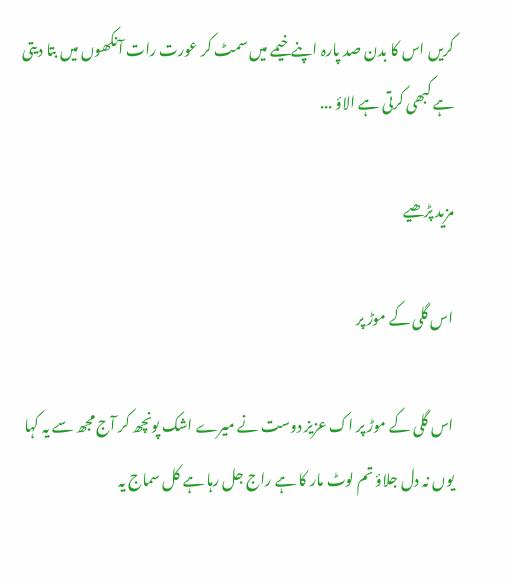کریں اس کا بدن صد پارہ اپنے خیمے میں سمٹ کر عورت رات آنکھوں میں بتا دیتی ہے کبھی کرتی ہے الاؤ ...

مزید پڑھیے

اس گلی کے موڑ پر

اس گلی کے موڑ پر اک عزیز دوست نے میرے اشک پونچھ کر آج مجھ سے یہ کہا یوں نہ دل جلاؤ تم لوٹ مار کا ہے راج جل رہا ہے کل سماج یہ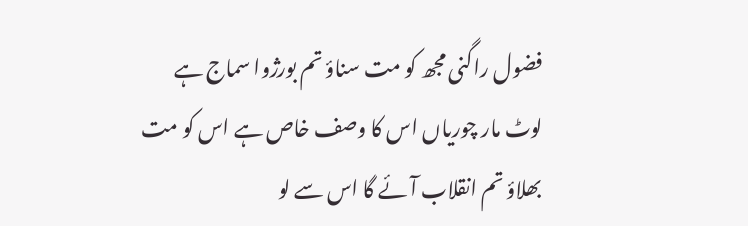فضول راگنی مجھ کو مت سناؤ تم بورژوا سماج ہے لوٹ مار چوریاں اس کا وصف خاص ہے اس کو مت بھلاؤ تم انقلاب آئے گا اس سے لو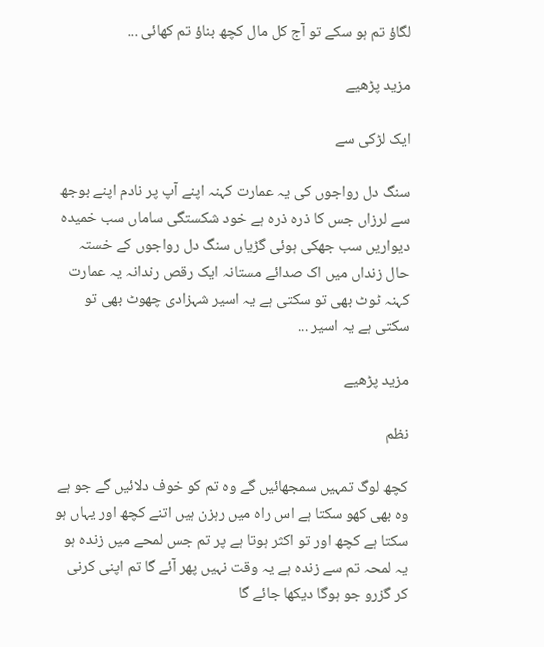لگاؤ تم ہو سکے تو آج کل مال کچھ بناؤ تم کھائی ...

مزید پڑھیے

ایک لڑکی سے

سنگ دل رواجوں کی یہ عمارت کہنہ اپنے آپ پر نادم اپنے بوجھ سے لرزاں جس کا ذرہ ذرہ ہے خود شکستگی ساماں سب خمیدہ دیواریں سب جھکی ہوئی گڑیاں سنگ دل رواجوں کے خستہ حال زنداں میں اک صدائے مستانہ ایک رقص رندانہ یہ عمارت کہنہ ٹوٹ بھی تو سکتی ہے یہ اسیر شہزادی چھوٹ بھی تو سکتی ہے یہ اسیر ...

مزید پڑھیے

نظم

کچھ لوگ تمہیں سمجھائیں گے وہ تم کو خوف دلائیں گے جو ہے وہ بھی کھو سکتا ہے اس راہ میں رہزن ہیں اتنے کچھ اور یہاں ہو سکتا ہے کچھ اور تو اکثر ہوتا ہے پر تم جس لمحے میں زندہ ہو یہ لمحہ تم سے زندہ ہے یہ وقت نہیں پھر آئے گا تم اپنی کرنی کر گزرو جو ہوگا دیکھا جائے گا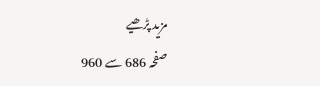مزید پڑھیے
صفحہ 686 سے 960